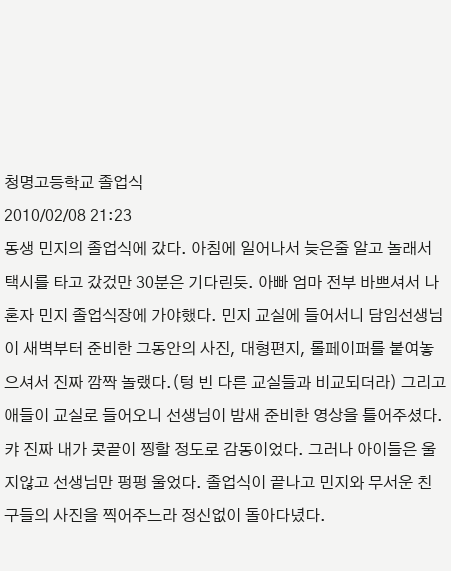청명고등학교 졸업식
2010/02/08 21:23
동생 민지의 졸업식에 갔다. 아침에 일어나서 늦은줄 알고 놀래서 택시를 타고 갔겄만 30분은 기다린듯. 아빠 엄마 전부 바쁘셔서 나 혼자 민지 졸업식장에 가야했다. 민지 교실에 들어서니 담임선생님이 새벽부터 준비한 그동안의 사진, 대형편지, 롤페이퍼를 붙여놓으셔서 진짜 깜짝 놀랬다.(텅 빈 다른 교실들과 비교되더라) 그리고 애들이 교실로 들어오니 선생님이 밤새 준비한 영상을 틀어주셨다. 캬 진짜 내가 콧끝이 찡할 정도로 감동이었다. 그러나 아이들은 울지않고 선생님만 펑펑 울었다. 졸업식이 끝나고 민지와 무서운 친구들의 사진을 찍어주느라 정신없이 돌아다녔다.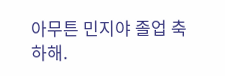아무튼 민지야 졸업 축하해.